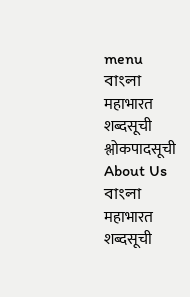menu
বাংলা
महाभारत
शब्दसूची
श्लोकपादसूची
About Us
বাংলা
महाभारत
शब्दसूची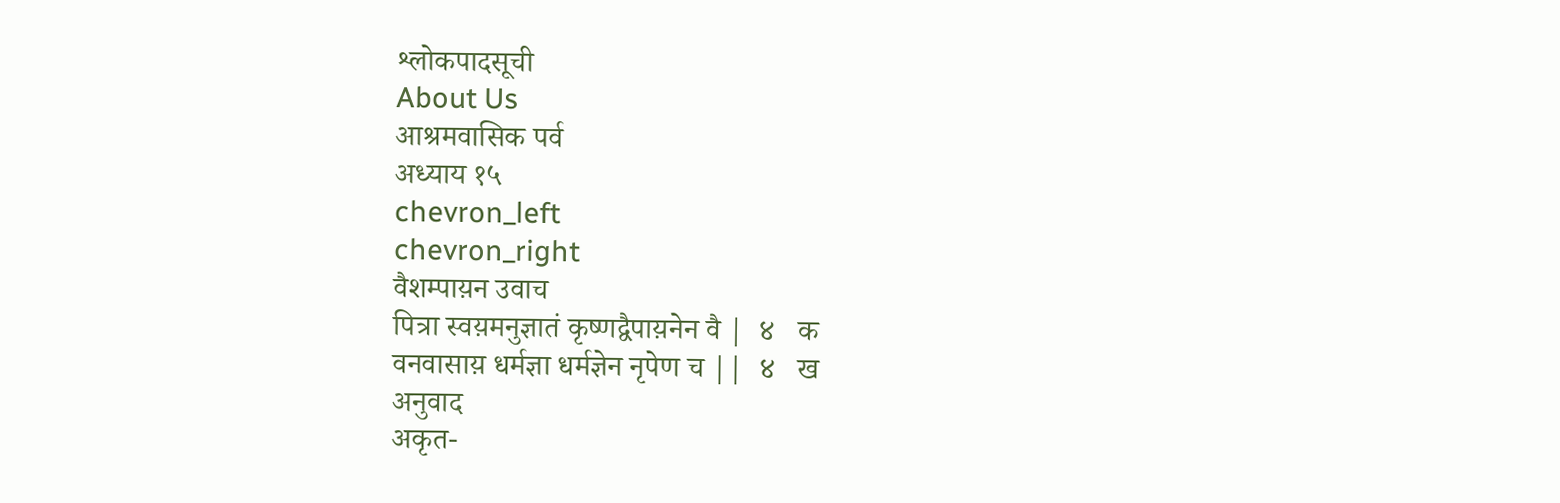श्लोकपादसूची
About Us
आश्रमवासिक पर्व
अध्याय १५
chevron_left
chevron_right
वैशम्पाय़न उवाच
पित्रा स्वय़मनुज्ञातं कृष्णद्वैपाय़नेन वै |  ४   क
वनवासाय़ धर्मज्ञा धर्मज्ञेन नृपेण च ||  ४   ख
अनुवाद
अकृत-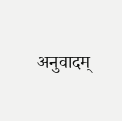अनुवादम्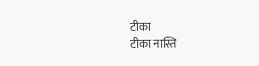टीका
टीका नास्ति